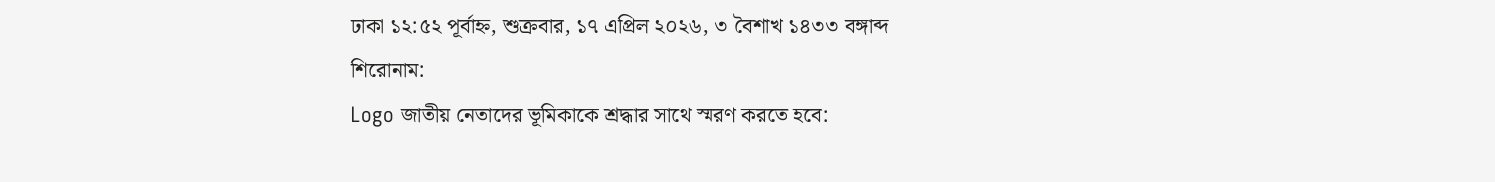ঢাকা ১২:৫২ পূর্বাহ্ন, শুক্রবার, ১৭ এপ্রিল ২০২৬, ৩ বৈশাখ ১৪৩৩ বঙ্গাব্দ
শিরোনাম:
Logo জাতীয় নেতাদের ভূমিকাকে শ্রদ্ধার সাথে স্মরণ করতে হবে: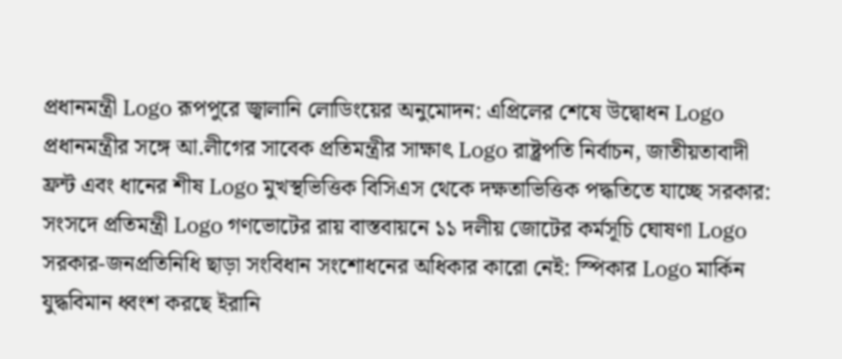প্রধানমন্ত্রী Logo রূপপুরে জ্বালানি লোডিংয়ের অনুমোদন: এপ্রিলের শেষে উদ্বোধন Logo প্রধানমন্ত্রীর সঙ্গে আ.লীগের সাবেক প্রতিমন্ত্রীর সাক্ষাৎ Logo রাষ্ট্রপতি নির্বাচন, জাতীয়তাবাদী ফ্রন্ট এবং ধানের শীষ Logo মুখস্থভিত্তিক বিসিএস থেকে দক্ষতাভিত্তিক পদ্ধতিতে যাচ্ছে সরকার: সংসদে প্রতিমন্ত্রী Logo গণভোটের রায় বাস্তবায়নে ১১ দলীয় জোটের কর্মসূচি ঘোষণা Logo সরকার-জনপ্রতিনিধি ছাড়া সংবিধান সংশোধনের অধিকার কারো নেই: স্পিকার Logo মার্কিন যুদ্ধবিমান ধ্বংশ করছে ইরানি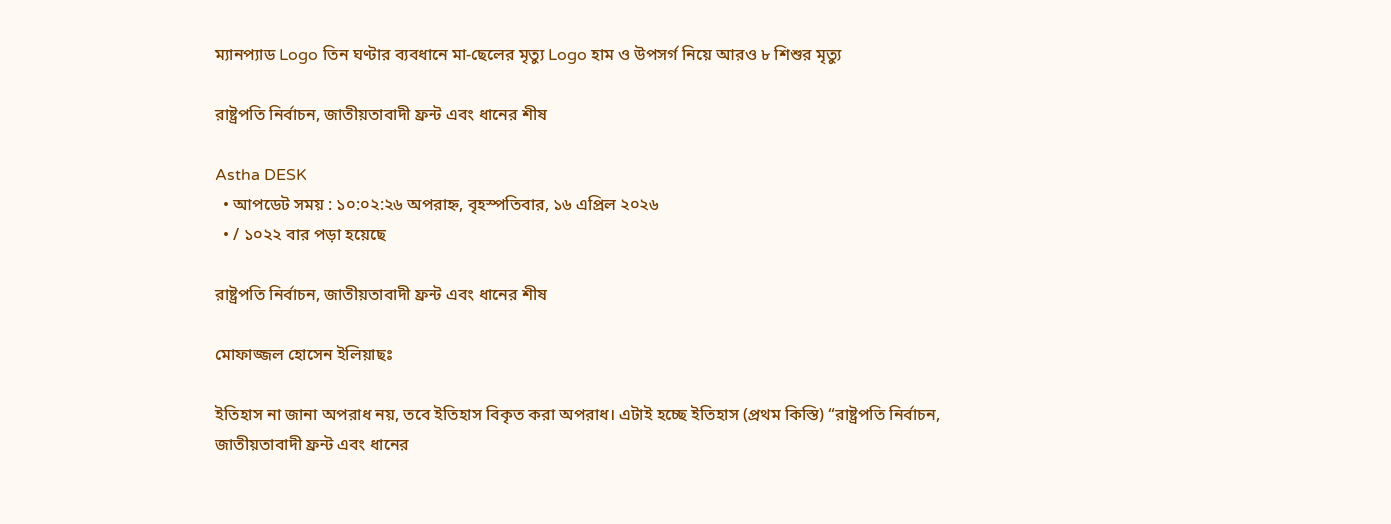ম্যানপ্যাড Logo তিন ঘণ্টার ব্যবধানে মা-ছেলের মৃত্যু Logo হাম ও উপসর্গ নিয়ে আরও ৮ শিশুর মৃত্যু

রাষ্ট্রপতি নির্বাচন, জাতীয়তাবাদী ফ্রন্ট এবং ধানের শীষ

Astha DESK
  • আপডেট সময় : ১০:০২:২৬ অপরাহ্ন, বৃহস্পতিবার, ১৬ এপ্রিল ২০২৬
  • / ১০২২ বার পড়া হয়েছে

রাষ্ট্রপতি নির্বাচন, জাতীয়তাবাদী ফ্রন্ট এবং ধানের শীষ

মোফাজ্জল হোসেন ইলিয়াছঃ

ইতিহাস না জানা অপরাধ নয়, তবে ইতিহাস বিকৃত করা অপরাধ। এটাই হচ্ছে ইতিহাস (প্রথম কিস্তি) “রাষ্ট্রপতি নির্বাচন, জাতীয়তাবাদী ফ্রন্ট এবং ধানের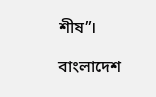শীষ”।

বাংলাদেশ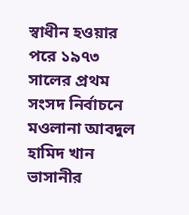স্বাধীন হওয়ার পরে ১৯৭৩ সালের প্রথম সংসদ নির্বাচনে মওলানা আবদুল হামিদ খান ভাসানীর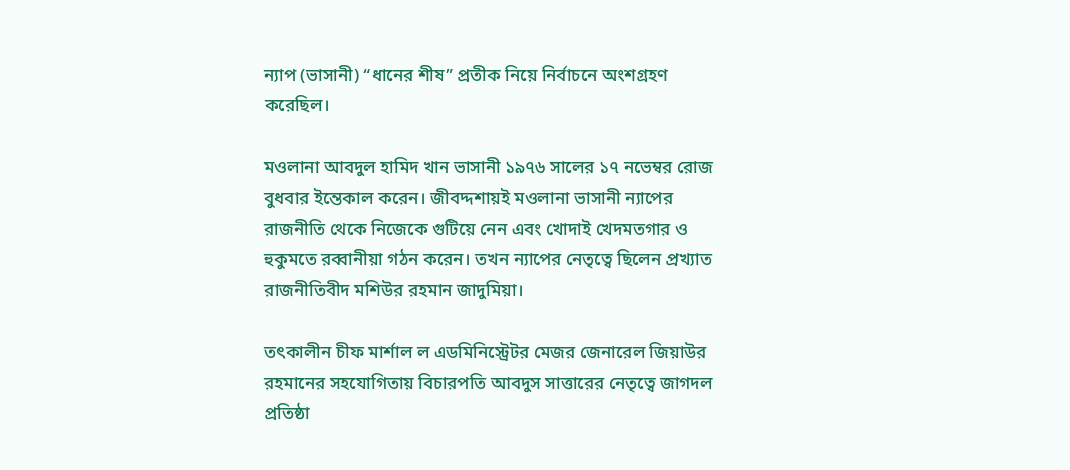ন্যাপ (ভাসানী) “ধানের শীষ” প্রতীক নিয়ে নির্বাচনে অংশগ্রহণ করেছিল।

মওলানা আবদুল হামিদ খান ভাসানী ১৯৭৬ সালের ১৭ নভেম্বর রোজ বুধবার ইন্তেকাল করেন। জীবদ্দশায়ই মওলানা ভাসানী ন্যাপের রাজনীতি থেকে নিজেকে গুটিয়ে নেন এবং খোদাই খেদমতগার ও হুকুমতে রব্বানীয়া গঠন করেন। তখন ন্যাপের নেতৃত্বে ছিলেন প্রখ্যাত রাজনীতিবীদ মশিউর রহমান জাদুমিয়া।

তৎকালীন চীফ মার্শাল ল এডমিনিস্ট্রেটর মেজর জেনারেল জিয়াউর রহমানের সহযোগিতায় বিচারপতি আবদুস সাত্তারের নেতৃত্বে জাগদল প্রতিষ্ঠা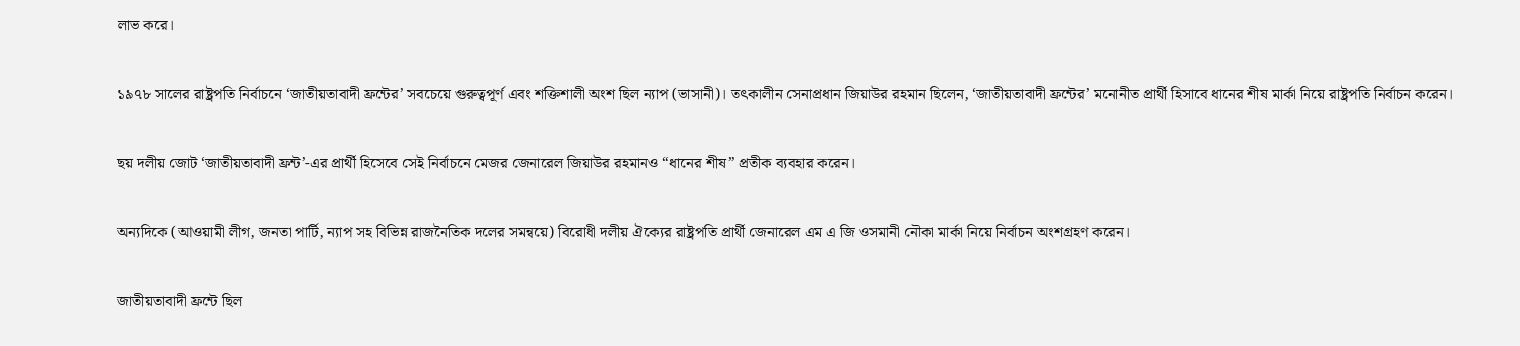লাভ করে।

১৯৭৮ সালের রাষ্ট্রপতি নির্বাচনে ‘জাতীয়তাবাদী ফ্রন্টের’ সবচেয়ে গুরুত্বপূর্ণ এবং শক্তিশালী অংশ ছিল ন্যাপ (ভাসানী)। তৎকালীন সেনাপ্রধান জিয়াউর রহমান ছিলেন, ‘জাতীয়তাবাদী ফ্রন্টের’ মনোনীত প্রার্থী হিসাবে ধানের শীষ মার্কা নিয়ে রাষ্ট্রপতি নির্বাচন করেন।

ছয় দলীয় জোট ‘জাতীয়তাবাদী ফ্রন্ট’-এর প্রার্থী হিসেবে সেই নির্বাচনে মেজর জেনারেল জিয়াউর রহমানও “ধানের শীষ” প্রতীক ব্যবহার করেন।

অন্যদিকে (আওয়ামী লীগ, জনতা পার্টি, ন্যাপ সহ বিভিন্ন রাজনৈতিক দলের সমন্বয়ে) বিরোধী দলীয় ঐক্যের রাষ্ট্রপতি প্রার্থী জেনারেল এম এ জি ওসমানী নৌকা মার্কা নিয়ে নির্বাচন অংশগ্রহণ করেন।

জাতীয়তাবাদী ফ্রন্টে ছিল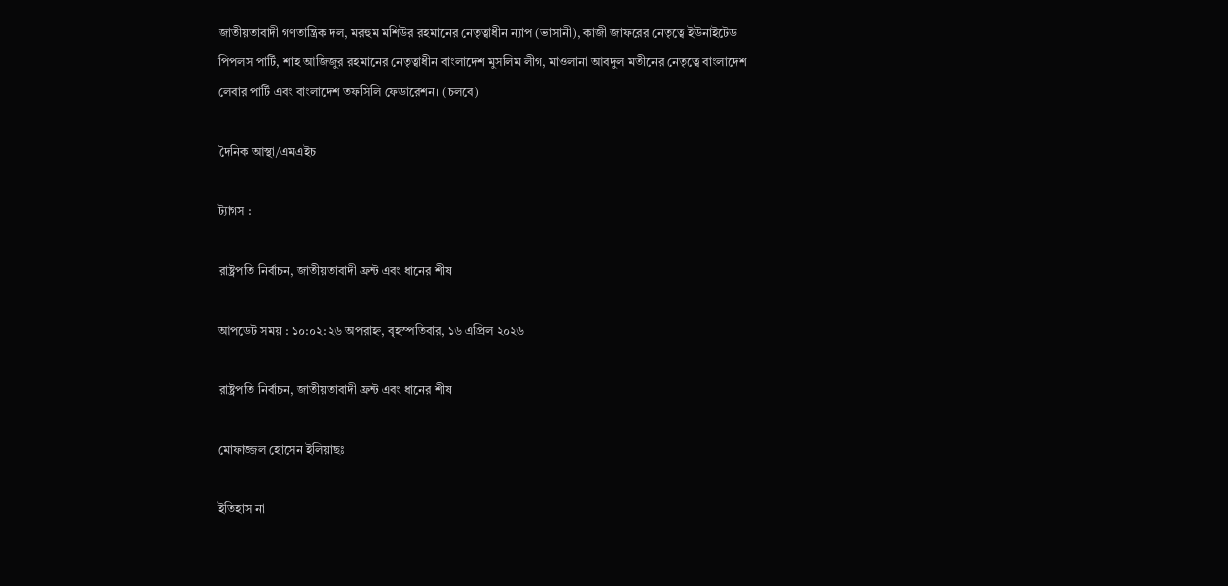জাতীয়তাবাদী গণতান্ত্রিক দল, মরহুম মশিউর রহমানের নেতৃত্বাধীন ন্যাপ (ভাসানী), কাজী জাফরের নেতৃত্বে ইউনাইটেড পিপলস পার্টি, শাহ আজিজুর রহমানের নেতৃত্বাধীন বাংলাদেশ মুসলিম লীগ, মাওলানা আবদুল মতীনের নেতৃত্বে বাংলাদেশ লেবার পার্টি এবং বাংলাদেশ তফসিলি ফেডারেশন। (চলবে)

দৈনিক আস্থা/এমএইচ

ট্যাগস :

রাষ্ট্রপতি নির্বাচন, জাতীয়তাবাদী ফ্রন্ট এবং ধানের শীষ

আপডেট সময় : ১০:০২:২৬ অপরাহ্ন, বৃহস্পতিবার, ১৬ এপ্রিল ২০২৬

রাষ্ট্রপতি নির্বাচন, জাতীয়তাবাদী ফ্রন্ট এবং ধানের শীষ

মোফাজ্জল হোসেন ইলিয়াছঃ

ইতিহাস না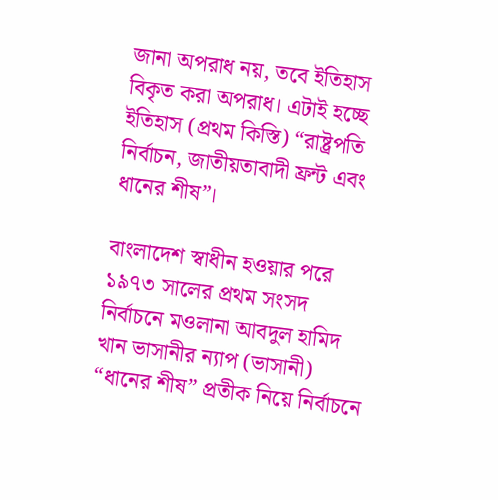জানা অপরাধ নয়, তবে ইতিহাস বিকৃত করা অপরাধ। এটাই হচ্ছে ইতিহাস (প্রথম কিস্তি) “রাষ্ট্রপতি নির্বাচন, জাতীয়তাবাদী ফ্রন্ট এবং ধানের শীষ”।

বাংলাদেশ স্বাধীন হওয়ার পরে ১৯৭৩ সালের প্রথম সংসদ নির্বাচনে মওলানা আবদুল হামিদ খান ভাসানীর ন্যাপ (ভাসানী) “ধানের শীষ” প্রতীক নিয়ে নির্বাচনে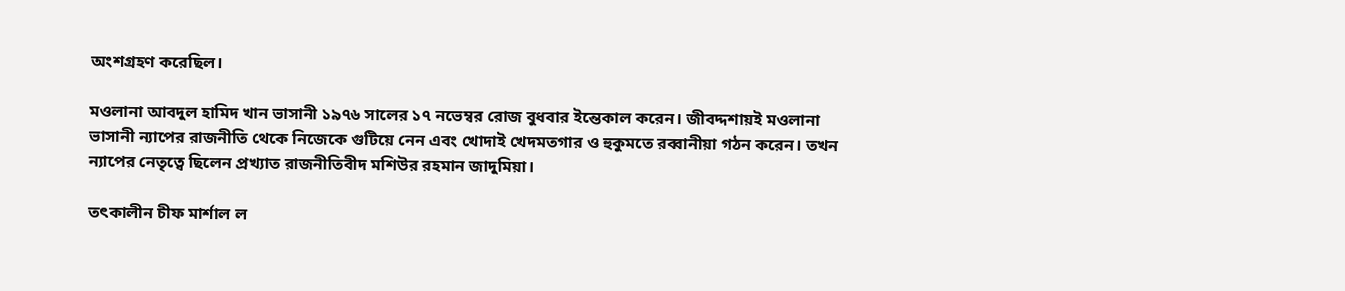অংশগ্রহণ করেছিল।

মওলানা আবদুল হামিদ খান ভাসানী ১৯৭৬ সালের ১৭ নভেম্বর রোজ বুধবার ইন্তেকাল করেন। জীবদ্দশায়ই মওলানা ভাসানী ন্যাপের রাজনীতি থেকে নিজেকে গুটিয়ে নেন এবং খোদাই খেদমতগার ও হুকুমতে রব্বানীয়া গঠন করেন। তখন ন্যাপের নেতৃত্বে ছিলেন প্রখ্যাত রাজনীতিবীদ মশিউর রহমান জাদুমিয়া।

তৎকালীন চীফ মার্শাল ল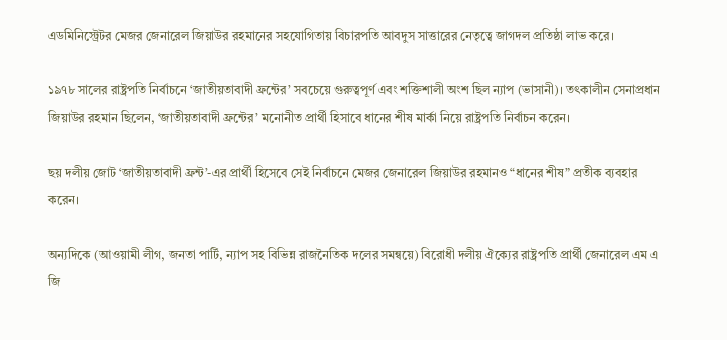এডমিনিস্ট্রেটর মেজর জেনারেল জিয়াউর রহমানের সহযোগিতায় বিচারপতি আবদুস সাত্তারের নেতৃত্বে জাগদল প্রতিষ্ঠা লাভ করে।

১৯৭৮ সালের রাষ্ট্রপতি নির্বাচনে ‘জাতীয়তাবাদী ফ্রন্টের’ সবচেয়ে গুরুত্বপূর্ণ এবং শক্তিশালী অংশ ছিল ন্যাপ (ভাসানী)। তৎকালীন সেনাপ্রধান জিয়াউর রহমান ছিলেন, ‘জাতীয়তাবাদী ফ্রন্টের’ মনোনীত প্রার্থী হিসাবে ধানের শীষ মার্কা নিয়ে রাষ্ট্রপতি নির্বাচন করেন।

ছয় দলীয় জোট ‘জাতীয়তাবাদী ফ্রন্ট’-এর প্রার্থী হিসেবে সেই নির্বাচনে মেজর জেনারেল জিয়াউর রহমানও “ধানের শীষ” প্রতীক ব্যবহার করেন।

অন্যদিকে (আওয়ামী লীগ, জনতা পার্টি, ন্যাপ সহ বিভিন্ন রাজনৈতিক দলের সমন্বয়ে) বিরোধী দলীয় ঐক্যের রাষ্ট্রপতি প্রার্থী জেনারেল এম এ জি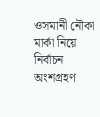ওসমানী নৌকা মার্কা নিয়ে নির্বাচন অংশগ্রহণ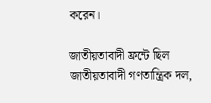করেন।

জাতীয়তাবাদী ফ্রন্টে ছিল জাতীয়তাবাদী গণতান্ত্রিক দল,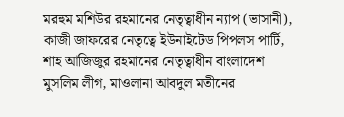মরহুম মশিউর রহমানের নেতৃত্বাধীন ন্যাপ (ভাসানী), কাজী জাফরের নেতৃত্বে ইউনাইটেড পিপলস পার্টি, শাহ আজিজুর রহমানের নেতৃত্বাধীন বাংলাদেশ মুসলিম লীগ, মাওলানা আবদুল মতীনের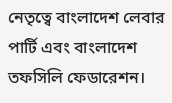নেতৃত্বে বাংলাদেশ লেবার পার্টি এবং বাংলাদেশ তফসিলি ফেডারেশন।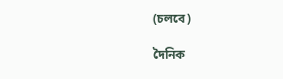(চলবে)

দৈনিক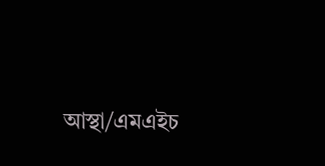আস্থা/এমএইচ